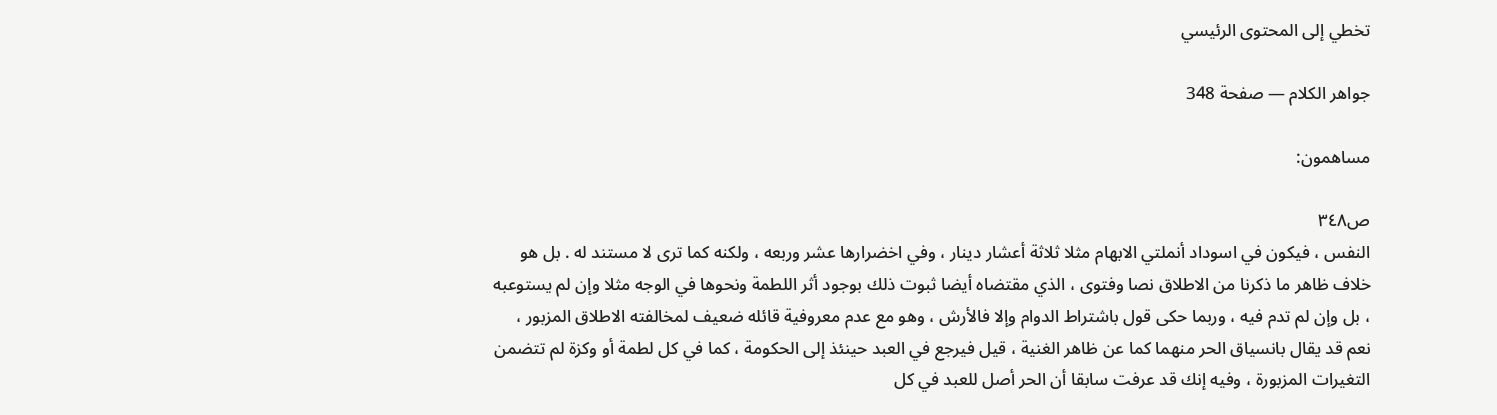تخطي إلى المحتوى الرئيسي

جواهر الكلام — صفحة 348

مساهمون:

ص٣٤٨
النفس ، فيكون في اسوداد أنملتي الابهام مثلا ثلاثة أعشار دينار ، وفي اخضرارها عشر وربعه ، ولكنه كما ترى لا مستند له . بل هو خلاف ظاهر ما ذكرنا من الاطلاق نصا وفتوى ، الذي مقتضاه أيضا ثبوت ذلك بوجود أثر اللطمة ونحوها في الوجه مثلا وإن لم يستوعبه ، بل وإن لم تدم فيه ، وربما حكى قول باشتراط الدوام وإلا فالأرش ، وهو مع عدم معروفية قائله ضعيف لمخالفته الاطلاق المزبور ، نعم قد يقال بانسياق الحر منهما كما عن ظاهر الغنية ، قيل فيرجع في العبد حينئذ إلى الحكومة ، كما في كل لطمة أو وكزة لم تتضمن التغيرات المزبورة ، وفيه إنك قد عرفت سابقا أن الحر أصل للعبد في كل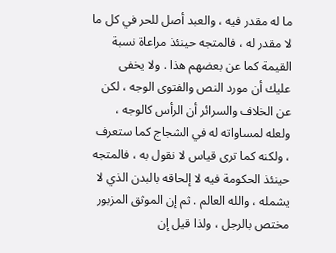ما له مقدر فيه ، والعبد أصل للحر في كل ما لا مقدر له ، فالمتجه حينئذ مراعاة نسبة القيمة كما عن بعضهم هذا . ولا يخفى عليك أن مورد النص والفتوى الوجه ، لكن عن الخلاف والسرائر أن الرأس كالوجه ، ولعله لمساواته له في الشجاج كما ستعرف ، ولكنه كما ترى قياس لا نقول به ، فالمتجه حينئذ الحكومة فيه لا إلحاقه بالبدن الذي لا يشمله ، والله العالم . ثم إن الموثق المزبور مختص بالرجل ، ولذا قيل إن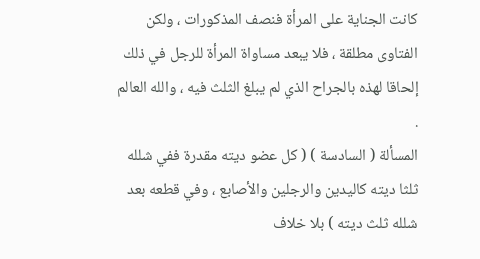كانت الجناية على المرأة فنصف المذكورات ، ولكن الفتاوى مطلقة ، فلا يبعد مساواة المرأة للرجل في ذلك إلحاقا لهذه بالجراح الذي لم يبلغ الثلث فيه ، والله العالم .
المسألة ( السادسة ) ( كل عضو ديته مقدرة ففي شلله ثلثا ديته كاليدين والرجلين والأصابع ، وفي قطعه بعد شلله ثلث ديته ) بلا خلاف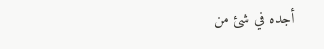أجده في شئ من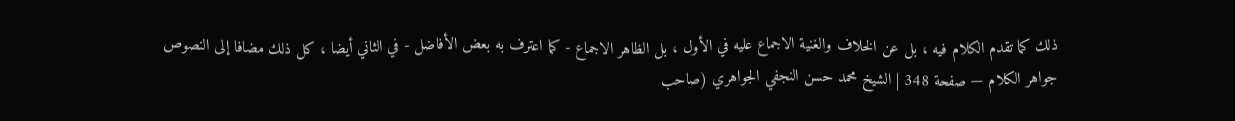ذلك كما تقدم الكلام فيه ، بل عن الخلاف والغنية الاجماع عليه في الأول ، بل الظاهر الاجماع - كما اعترف به بعض الأفاضل - في الثاني أيضا ، كل ذلك مضافا إلى النصوص
جواهر الكلام — صفحة 348 | الشيخ محمد حسن النجفي الجواهري (صاحب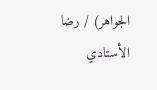الجواهر) / رضا الأستادي